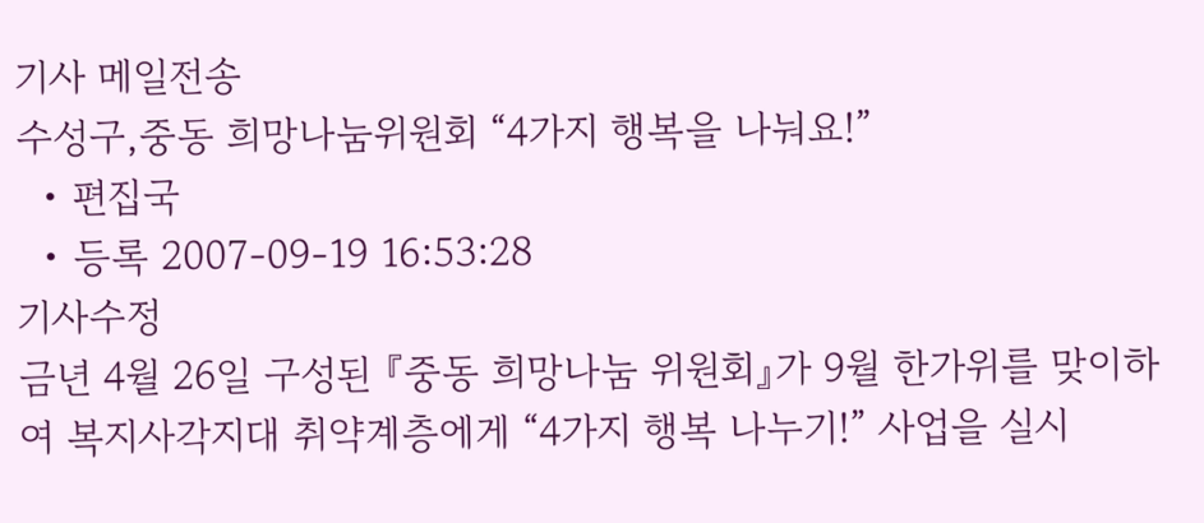기사 메일전송
수성구,중동 희망나눔위원회 “4가지 행복을 나눠요!”
  • 편집국
  • 등록 2007-09-19 16:53:28
기사수정
금년 4월 26일 구성된 『중동 희망나눔 위원회』가 9월 한가위를 맞이하여 복지사각지대 취약계층에게 “4가지 행복 나누기!” 사업을 실시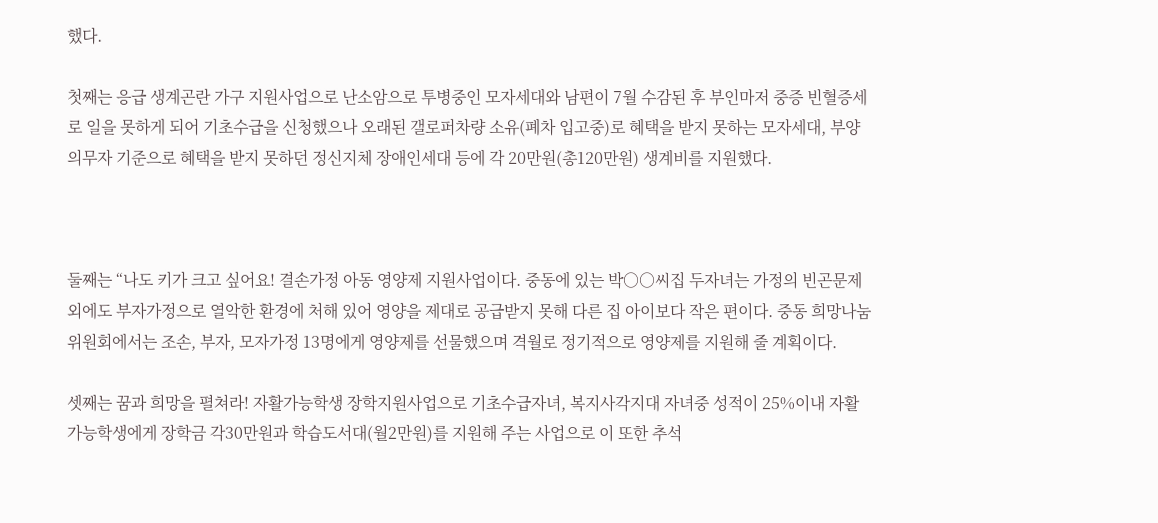했다.

첫째는 응급 생계곤란 가구 지원사업으로 난소암으로 투병중인 모자세대와 남편이 7월 수감된 후 부인마저 중증 빈혈증세로 일을 못하게 되어 기초수급을 신청했으나 오래된 갤로퍼차량 소유(폐차 입고중)로 혜택을 받지 못하는 모자세대, 부양의무자 기준으로 혜택을 받지 못하던 정신지체 장애인세대 등에 각 20만원(총120만원) 생계비를 지원했다.



둘째는 “나도 키가 크고 싶어요! 결손가정 아동 영양제 지원사업이다. 중동에 있는 박○○씨집 두자녀는 가정의 빈곤문제 외에도 부자가정으로 열악한 환경에 처해 있어 영양을 제대로 공급받지 못해 다른 집 아이보다 작은 편이다. 중동 희망나눔위원회에서는 조손, 부자, 모자가정 13명에게 영양제를 선물했으며 격월로 정기적으로 영양제를 지원해 줄 계획이다.

셋째는 꿈과 희망을 펼쳐라! 자활가능학생 장학지원사업으로 기초수급자녀, 복지사각지대 자녀중 성적이 25%이내 자활가능학생에게 장학금 각30만원과 학습도서대(월2만원)를 지원해 주는 사업으로 이 또한 추석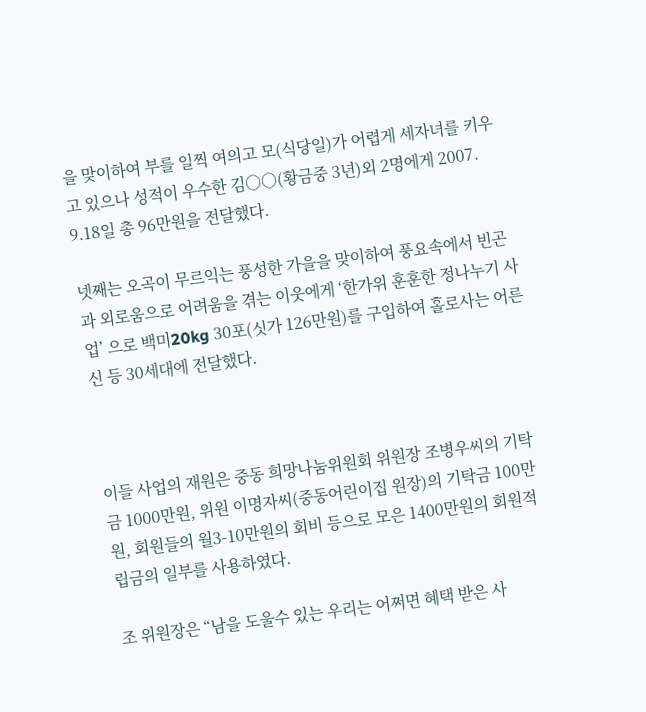을 맞이하여 부를 일찍 여의고 모(식당일)가 어렵게 세자녀를 키우고 있으나 성적이 우수한 김○○(황금중 3년)외 2명에게 2007. 9.18일 총 96만원을 전달했다.

넷째는 오곡이 무르익는 풍성한 가을을 맞이하여 풍요속에서 빈곤과 외로움으로 어려움을 겪는 이웃에게 ‘한가위 훈훈한 정나누기 사업’ 으로 백미20kg 30포(싯가 126만원)를 구입하여 홀로사는 어른신 등 30세대에 전달했다.



이들 사업의 재원은 중동 희망나눔위원회 위원장 조병우씨의 기탁금 1000만원, 위원 이명자씨(중동어린이집 원장)의 기탁금 100만원, 회원들의 월3-10만원의 회비 등으로 모은 1400만원의 회원적립금의 일부를 사용하였다.

조 위원장은 “남을 도울수 있는 우리는 어쩌면 혜택 받은 사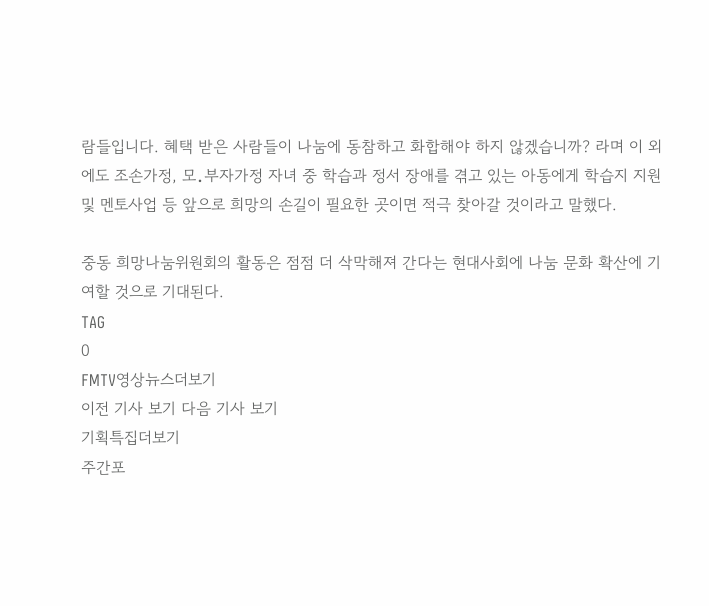람들입니다. 혜택 받은 사람들이 나눔에 동참하고 화합해야 하지 않겠습니까? 라며 이 외에도 조손가정, 모․부자가정 자녀 중 학습과 정서 장애를 겪고 있는 아동에게 학습지 지원 및 멘토사업 등 앞으로 희망의 손길이 필요한 곳이면 적극 찾아갈 것이라고 말했다.

중동 희망나눔위원회의 활동은 점점 더 삭막해져 간다는 현대사회에 나눔 문화 확산에 기여할 것으로 기대된다.
TAG
0
FMTV영상뉴스더보기
이전 기사 보기 다음 기사 보기
기획특집더보기
주간포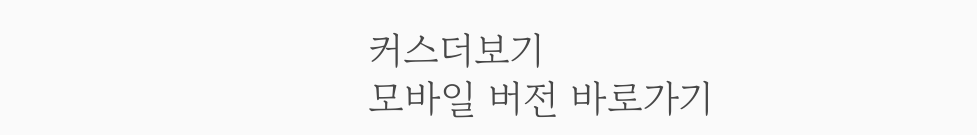커스더보기
모바일 버전 바로가기